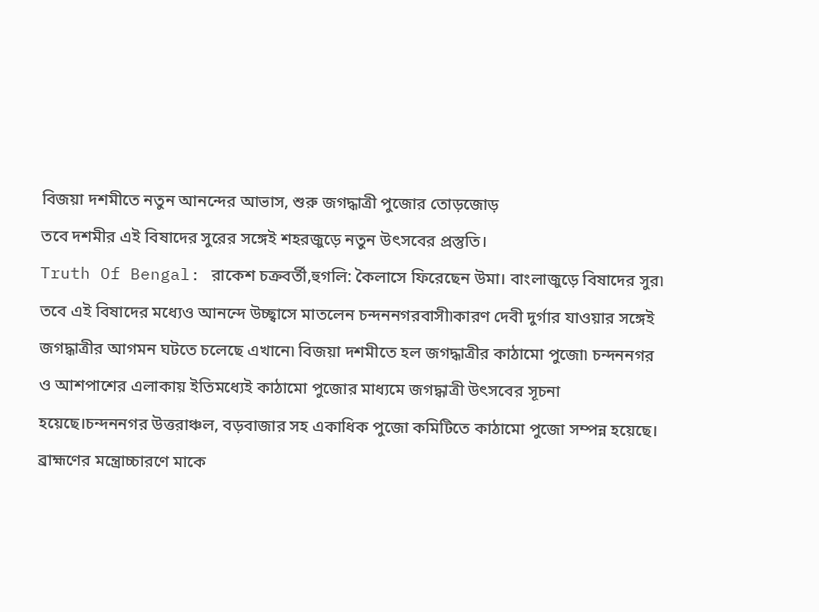বিজয়া দশমীতে নতুন আনন্দের আভাস, শুরু জগদ্ধাত্রী পুজোর তোড়জোড়
তবে দশমীর এই বিষাদের সুরের সঙ্গেই শহরজুড়ে নতুন উৎসবের প্রস্তুতি।
Truth Of Bengal: রাকেশ চক্রবর্তী,হুগলি: কৈলাসে ফিরেছেন উমা। বাংলাজুড়ে বিষাদের সুর৷ তবে এই বিষাদের মধ্যেও আনন্দে উচ্ছ্বাসে মাতলেন চন্দননগরবাসী৷কারণ দেবী দুর্গার যাওয়ার সঙ্গেই জগদ্ধাত্রীর আগমন ঘটতে চলেছে এখানে৷ বিজয়া দশমীতে হল জগদ্ধাত্রীর কাঠামো পুজো৷ চন্দননগর ও আশপাশের এলাকায় ইতিমধ্যেই কাঠামো পুজোর মাধ্যমে জগদ্ধাত্রী উৎসবের সূচনা হয়েছে।চন্দননগর উত্তরাঞ্চল, বড়বাজার সহ একাধিক পুজো কমিটিতে কাঠামো পুজো সম্পন্ন হয়েছে। ব্রাহ্মণের মন্ত্রোচ্চারণে মাকে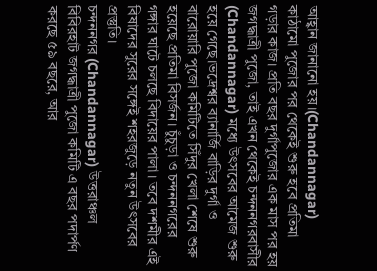আহ্বান জানানো হয়।(Chandannagar)
কাঠামো পুজোর পর থেকেই শুরু হবে প্রতিমা গড়ার কাজ। প্রতি বছর দুর্গাপুজোর এক মাস পর হয় জগদ্ধাত্রী পুজো, তাই এখন থেকেই চন্দননগরবাসীর (Chandannagar) মধ্যে উৎসবের আমেজ শুরু হয়ে গেছে।ভদ্রেশ্বর ব্যানার্জি বাড়ির দুর্গা ও বারোয়ারি পুজো কমিটিতে সিঁদুর খেলা শেষে শুরু হয়েছে প্রতিমা বিসর্জন। চুঁচুড়া ও চন্দননগরের গঙ্গার ঘাটে চলছে বিদায়ের পালা। তবে দশমীর এই বিষাদের সুরের সঙ্গেই শহরজুড়ে নতুন উৎসবের প্রস্তুতি।
চন্দননগর (Chandannagar) উত্তরাঞ্চল বিবিরহাট জগদ্ধাত্রী পুজো কমিটি এ বছর পদার্পণ করছে ৫৯ বছরে, আর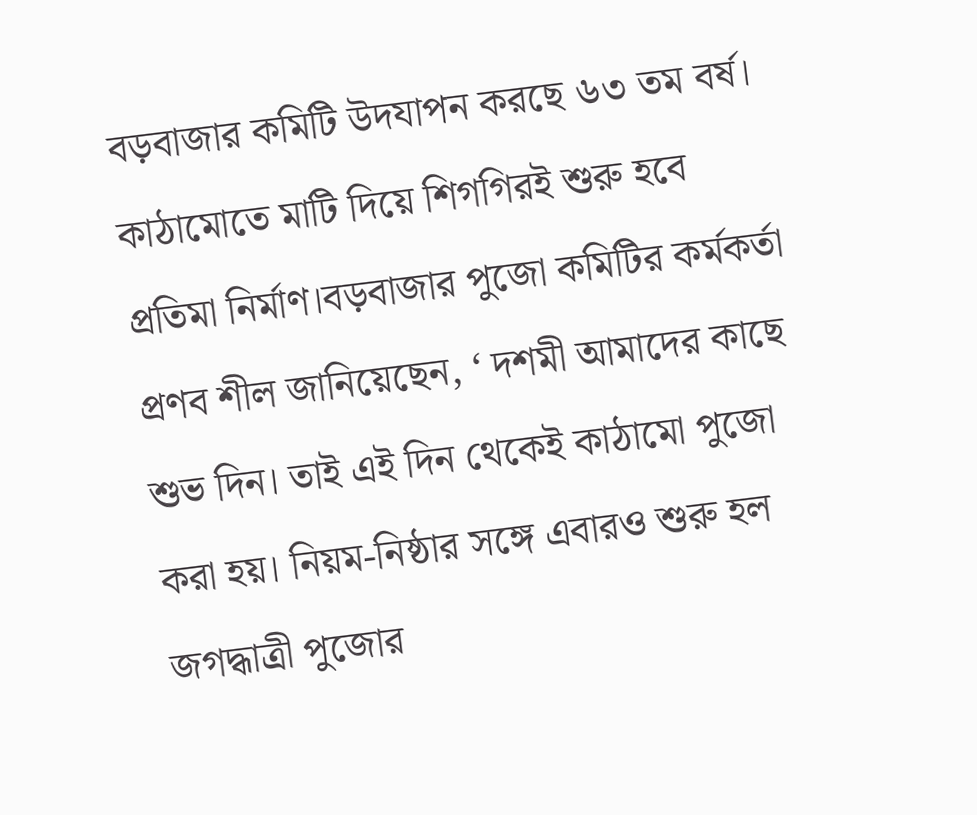বড়বাজার কমিটি উদযাপন করছে ৬৩ তম বর্ষ। কাঠামোতে মাটি দিয়ে শিগগিরই শুরু হবে প্রতিমা নির্মাণ।বড়বাজার পুজো কমিটির কর্মকর্তা প্রণব শীল জানিয়েছেন, ‘ দশমী আমাদের কাছে শুভ দিন। তাই এই দিন থেকেই কাঠামো পুজো করা হয়। নিয়ম-নিষ্ঠার সঙ্গে এবারও শুরু হল জগদ্ধাত্রী পুজোর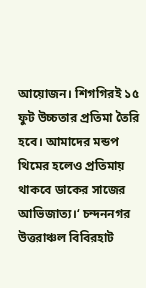আয়োজন। শিগগিরই ১৫ ফুট উচ্চতার প্রতিমা তৈরি হবে। আমাদের মন্ডপ থিমের হলেও প্রতিমায় থাকবে ডাকের সাজের আভিজাত্য।‘ চন্দননগর উত্তরাঞ্চল বিবিরহাট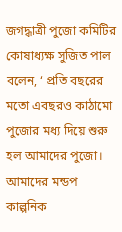জগদ্ধাত্রী পুজো কমিটির কোষাধ্যক্ষ সুজিত পাল বলেন, ‘ প্রতি বছরের মতো এবছরও কাঠামো পুজোর মধ্য দিয়ে শুরু হল আমাদের পুজো। আমাদের মন্ডপ কাল্পনিক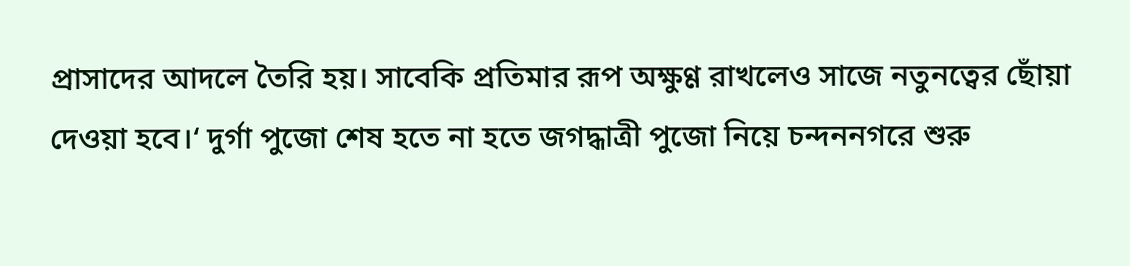প্রাসাদের আদলে তৈরি হয়। সাবেকি প্রতিমার রূপ অক্ষুণ্ণ রাখলেও সাজে নতুনত্বের ছোঁয়া দেওয়া হবে।‘ দুর্গা পুজো শেষ হতে না হতে জগদ্ধাত্রী পুজো নিয়ে চন্দননগরে শুরু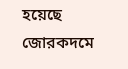হয়েছে জোরকদমে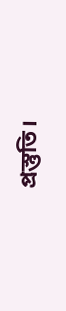প্রস্তুতি।